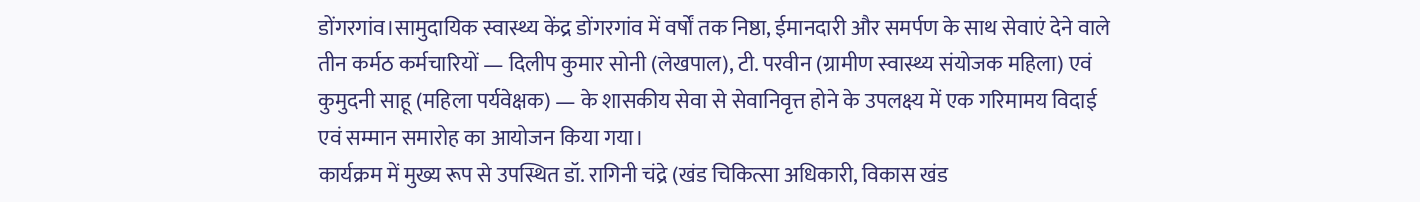डोंगरगांव।सामुदायिक स्वास्थ्य केंद्र डोंगरगांव में वर्षों तक निष्ठा, ईमानदारी और समर्पण के साथ सेवाएं देने वाले तीन कर्मठ कर्मचारियों — दिलीप कुमार सोनी (लेखपाल), टी. परवीन (ग्रामीण स्वास्थ्य संयोजक महिला) एवं कुमुदनी साहू (महिला पर्यवेक्षक) — के शासकीय सेवा से सेवानिवृत्त होने के उपलक्ष्य में एक गरिमामय विदाई एवं सम्मान समारोह का आयोजन किया गया।
कार्यक्रम में मुख्य रूप से उपस्थित डॉ. रागिनी चंद्रे (खंड चिकित्सा अधिकारी, विकास खंड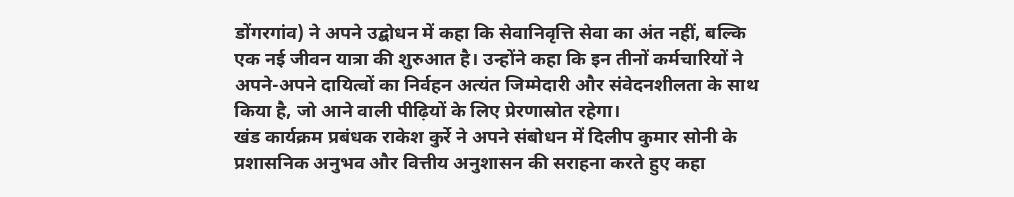डोंगरगांव) ने अपने उद्बोधन में कहा कि सेवानिवृत्ति सेवा का अंत नहीं, बल्कि एक नई जीवन यात्रा की शुरुआत है। उन्होंने कहा कि इन तीनों कर्मचारियों ने अपने-अपने दायित्वों का निर्वहन अत्यंत जिम्मेदारी और संवेदनशीलता के साथ किया है, जो आने वाली पीढ़ियों के लिए प्रेरणास्रोत रहेगा।
खंड कार्यक्रम प्रबंधक राकेश कुर्रे ने अपने संबोधन में दिलीप कुमार सोनी के प्रशासनिक अनुभव और वित्तीय अनुशासन की सराहना करते हुए कहा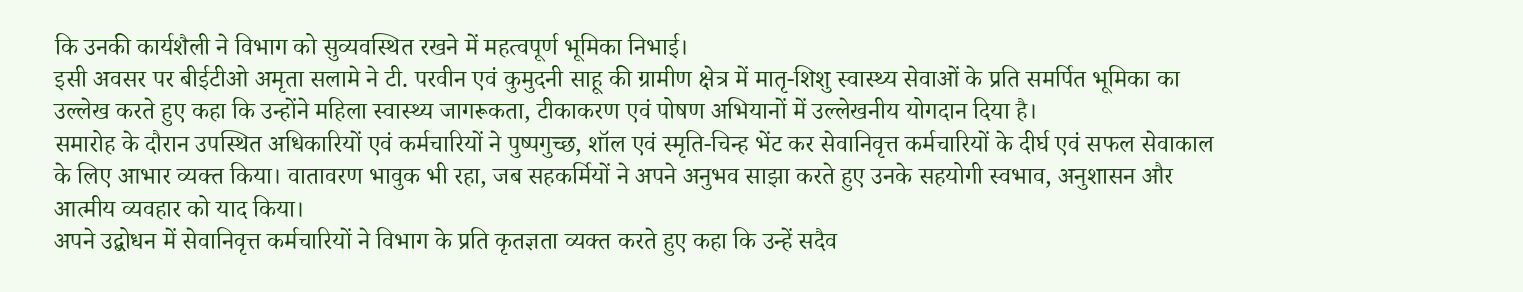कि उनकी कार्यशैली ने विभाग को सुव्यवस्थित रखने में महत्वपूर्ण भूमिका निभाई।
इसी अवसर पर बीईटीओ अमृता सलामे ने टी. परवीन एवं कुमुदनी साहू की ग्रामीण क्षेत्र में मातृ-शिशु स्वास्थ्य सेवाओं के प्रति समर्पित भूमिका का उल्लेख करते हुए कहा कि उन्होंने महिला स्वास्थ्य जागरूकता, टीकाकरण एवं पोषण अभियानों में उल्लेखनीय योगदान दिया है।
समारोह के दौरान उपस्थित अधिकारियों एवं कर्मचारियों ने पुष्पगुच्छ, शॉल एवं स्मृति-चिन्ह भेंट कर सेवानिवृत्त कर्मचारियों के दीर्घ एवं सफल सेवाकाल के लिए आभार व्यक्त किया। वातावरण भावुक भी रहा, जब सहकर्मियों ने अपने अनुभव साझा करते हुए उनके सहयोगी स्वभाव, अनुशासन और आत्मीय व्यवहार को याद किया।
अपने उद्बोधन में सेवानिवृत्त कर्मचारियों ने विभाग के प्रति कृतज्ञता व्यक्त करते हुए कहा कि उन्हें सदैव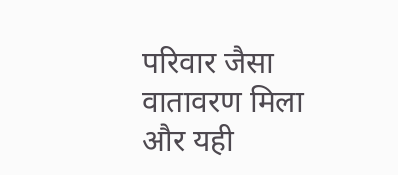परिवार जैसा वातावरण मिला और यही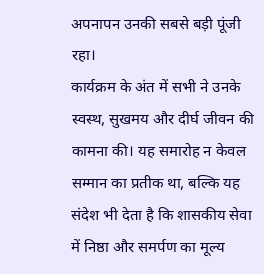अपनापन उनकी सबसे बड़ी पूंजी रहा।
कार्यक्रम के अंत में सभी ने उनके स्वस्थ, सुखमय और दीर्घ जीवन की कामना की। यह समारोह न केवल सम्मान का प्रतीक था, बल्कि यह संदेश भी देता है कि शासकीय सेवा में निष्ठा और समर्पण का मूल्य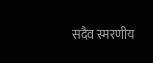सदैव स्मरणीय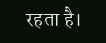रहता है।